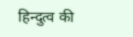हिन्दुत्व की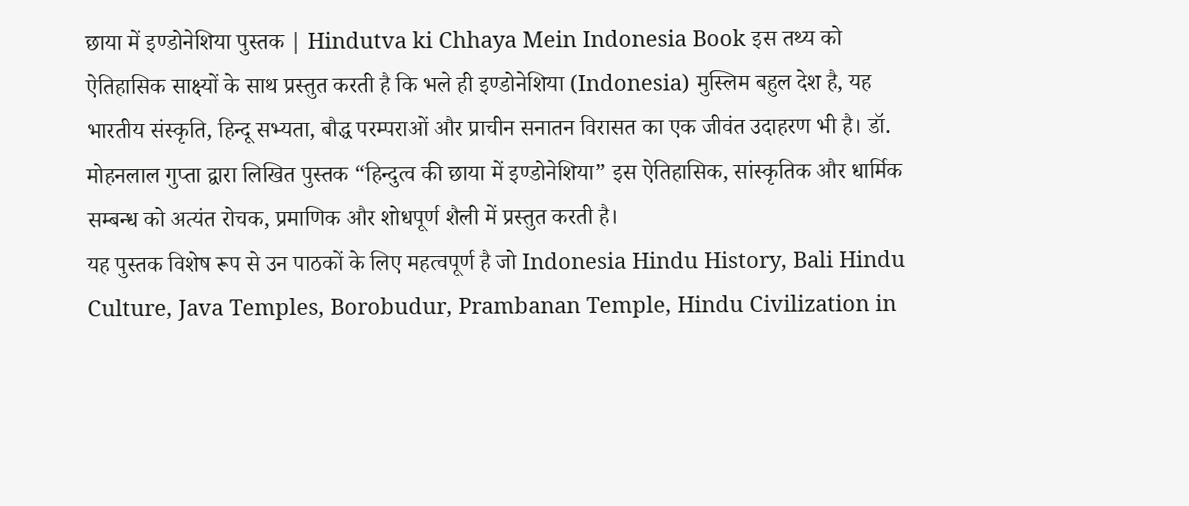छाया में इण्डोनेशिया पुस्तक | Hindutva ki Chhaya Mein Indonesia Book इस तथ्य को ऐतिहासिक साक्ष्यों के साथ प्रस्तुत करती है कि भले ही इण्डोनेशिया (Indonesia) मुस्लिम बहुल देश है, यह भारतीय संस्कृति, हिन्दू सभ्यता, बौद्ध परम्पराओं और प्राचीन सनातन विरासत का एक जीवंत उदाहरण भी है। डॉ. मोहनलाल गुप्ता द्वारा लिखित पुस्तक “हिन्दुत्व की छाया में इण्डोनेशिया” इस ऐतिहासिक, सांस्कृतिक और धार्मिक सम्बन्ध को अत्यंत रोचक, प्रमाणिक और शोधपूर्ण शैली में प्रस्तुत करती है।
यह पुस्तक विशेष रूप से उन पाठकों के लिए महत्वपूर्ण है जो Indonesia Hindu History, Bali Hindu Culture, Java Temples, Borobudur, Prambanan Temple, Hindu Civilization in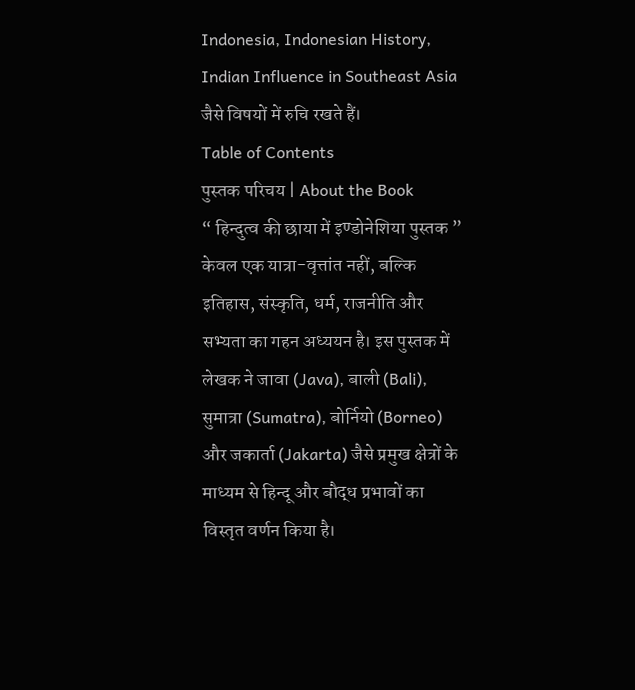Indonesia, Indonesian History, Indian Influence in Southeast Asia जैसे विषयों में रुचि रखते हैं।
Table of Contents
पुस्तक परिचय | About the Book
“ हिन्दुत्व की छाया में इण्डोनेशिया पुस्तक ” केवल एक यात्रा-वृत्तांत नहीं, बल्कि इतिहास, संस्कृति, धर्म, राजनीति और सभ्यता का गहन अध्ययन है। इस पुस्तक में लेखक ने जावा (Java), बाली (Bali), सुमात्रा (Sumatra), बोर्नियो (Borneo) और जकार्ता (Jakarta) जैसे प्रमुख क्षेत्रों के माध्यम से हिन्दू और बौद्ध प्रभावों का विस्तृत वर्णन किया है।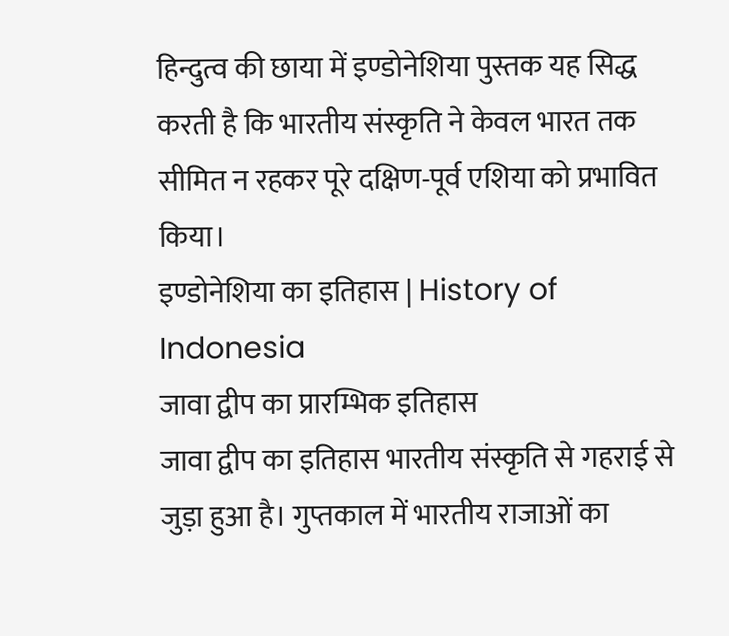हिन्दुत्व की छाया में इण्डोनेशिया पुस्तक यह सिद्ध करती है कि भारतीय संस्कृति ने केवल भारत तक सीमित न रहकर पूरे दक्षिण-पूर्व एशिया को प्रभावित किया।
इण्डोनेशिया का इतिहास | History of Indonesia
जावा द्वीप का प्रारम्भिक इतिहास
जावा द्वीप का इतिहास भारतीय संस्कृति से गहराई से जुड़ा हुआ है। गुप्तकाल में भारतीय राजाओं का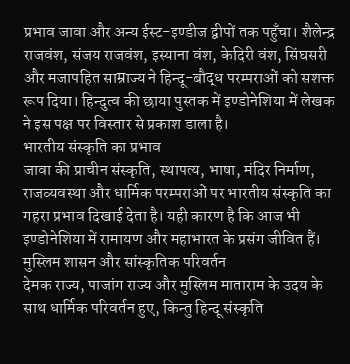प्रभाव जावा और अन्य ईस्ट-इण्डीज द्वीपों तक पहुँचा। शैलेन्द्र राजवंश, संजय राजवंश, इस्याना वंश, केदिरी वंश, सिंघसरी और मजापहित साम्राज्य ने हिन्दू-बौद्ध परम्पराओं को सशक्त रूप दिया। हिन्दुत्व की छाया पुस्तक में इण्डोनेशिया में लेखक ने इस पक्ष पर विस्तार से प्रकाश डाला है।
भारतीय संस्कृति का प्रभाव
जावा की प्राचीन संस्कृति, स्थापत्य, भाषा, मंदिर निर्माण, राजव्यवस्था और धार्मिक परम्पराओं पर भारतीय संस्कृति का गहरा प्रभाव दिखाई देता है। यही कारण है कि आज भी इण्डोनेशिया में रामायण और महाभारत के प्रसंग जीवित हैं।
मुस्लिम शासन और सांस्कृतिक परिवर्तन
देमक राज्य, पाजांग राज्य और मुस्लिम माताराम के उदय के साथ धार्मिक परिवर्तन हुए, किन्तु हिन्दू संस्कृति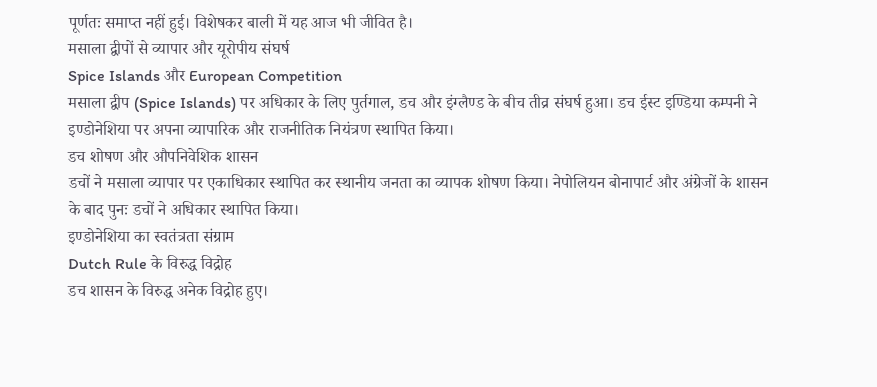पूर्णतः समाप्त नहीं हुई। विशेषकर बाली में यह आज भी जीवित है।
मसाला द्वीपों से व्यापार और यूरोपीय संघर्ष
Spice Islands और European Competition
मसाला द्वीप (Spice Islands) पर अधिकार के लिए पुर्तगाल, डच और इंग्लैण्ड के बीच तीव्र संघर्ष हुआ। डच ईस्ट इण्डिया कम्पनी ने इण्डोनेशिया पर अपना व्यापारिक और राजनीतिक नियंत्रण स्थापित किया।
डच शोषण और औपनिवेशिक शासन
डचों ने मसाला व्यापार पर एकाधिकार स्थापित कर स्थानीय जनता का व्यापक शोषण किया। नेपोलियन बोनापार्ट और अंग्रेजों के शासन के बाद पुनः डचों ने अधिकार स्थापित किया।
इण्डोनेशिया का स्वतंत्रता संग्राम
Dutch Rule के विरुद्ध विद्रोह
डच शासन के विरुद्ध अनेक विद्रोह हुए।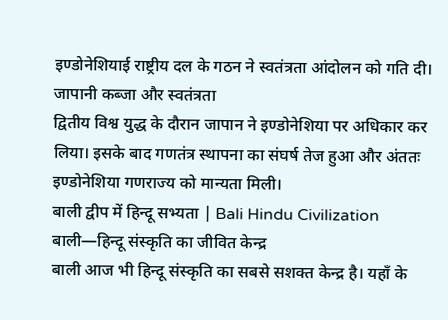इण्डोनेशियाई राष्ट्रीय दल के गठन ने स्वतंत्रता आंदोलन को गति दी।
जापानी कब्जा और स्वतंत्रता
द्वितीय विश्व युद्ध के दौरान जापान ने इण्डोनेशिया पर अधिकार कर लिया। इसके बाद गणतंत्र स्थापना का संघर्ष तेज हुआ और अंततः इण्डोनेशिया गणराज्य को मान्यता मिली।
बाली द्वीप में हिन्दू सभ्यता | Bali Hindu Civilization
बाली—हिन्दू संस्कृति का जीवित केन्द्र
बाली आज भी हिन्दू संस्कृति का सबसे सशक्त केन्द्र है। यहाँ के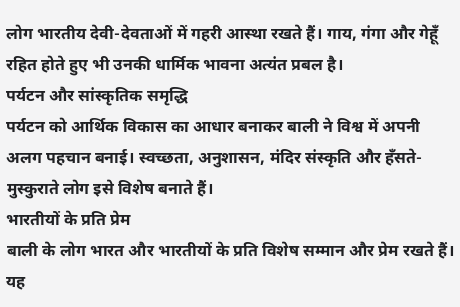लोग भारतीय देवी-देवताओं में गहरी आस्था रखते हैं। गाय, गंगा और गेहूँ रहित होते हुए भी उनकी धार्मिक भावना अत्यंत प्रबल है।
पर्यटन और सांस्कृतिक समृद्धि
पर्यटन को आर्थिक विकास का आधार बनाकर बाली ने विश्व में अपनी अलग पहचान बनाई। स्वच्छता, अनुशासन, मंदिर संस्कृति और हँसते-मुस्कुराते लोग इसे विशेष बनाते हैं।
भारतीयों के प्रति प्रेम
बाली के लोग भारत और भारतीयों के प्रति विशेष सम्मान और प्रेम रखते हैं। यह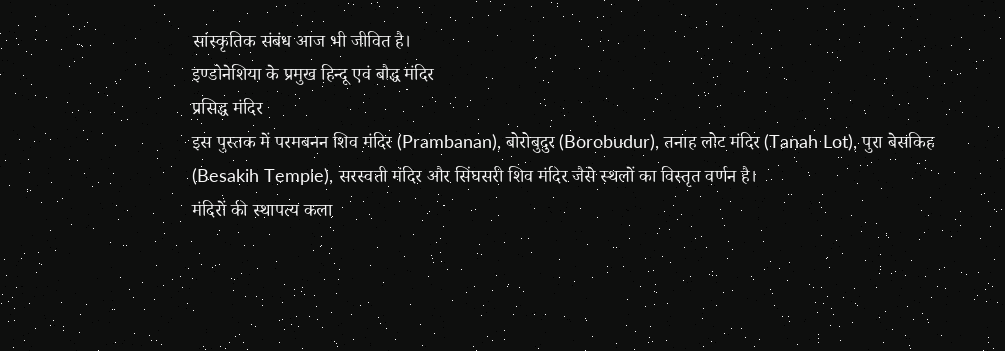सांस्कृतिक संबंध आज भी जीवित है।
इण्डोनेशिया के प्रमुख हिन्दू एवं बौद्ध मंदिर
प्रसिद्ध मंदिर
इस पुस्तक में परमबनन शिव मंदिर (Prambanan), बोरोबुदुर (Borobudur), तनाह लोट मंदिर (Tanah Lot), पुरा बेसकिह (Besakih Temple), सरस्वती मंदिर और सिंघसरी शिव मंदिर जैसे स्थलों का विस्तृत वर्णन है।
मंदिरों की स्थापत्य कला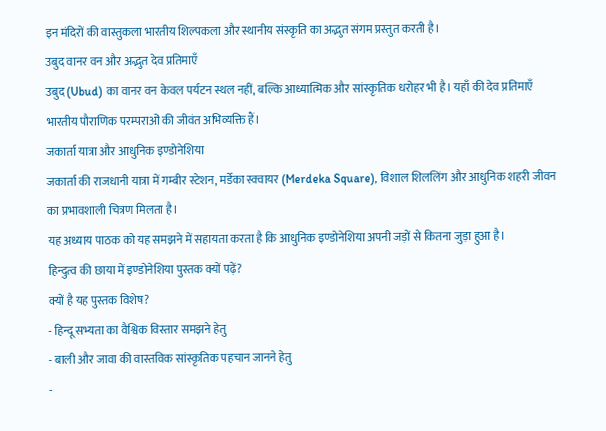इन मंदिरों की वास्तुकला भारतीय शिल्पकला और स्थानीय संस्कृति का अद्भुत संगम प्रस्तुत करती है।
उबुद वानर वन और अद्भुत देव प्रतिमाएँ
उबुद (Ubud) का वानर वन केवल पर्यटन स्थल नहीं, बल्कि आध्यात्मिक और सांस्कृतिक धरोहर भी है। यहाँ की देव प्रतिमाएँ भारतीय पौराणिक परम्पराओं की जीवंत अभिव्यक्ति हैं।
जकार्ता यात्रा और आधुनिक इण्डोनेशिया
जकार्ता की राजधानी यात्रा में गम्बीर स्टेशन, मर्डेका स्क्वायर (Merdeka Square), विशाल शिललिंग और आधुनिक शहरी जीवन का प्रभावशाली चित्रण मिलता है।
यह अध्याय पाठक को यह समझने में सहायता करता है कि आधुनिक इण्डोनेशिया अपनी जड़ों से कितना जुड़ा हुआ है।
हिन्दुत्व की छाया में इण्डोनेशिया पुस्तक क्यों पढ़ें?
क्यों है यह पुस्तक विशेष?
- हिन्दू सभ्यता का वैश्विक विस्तार समझने हेतु
- बाली और जावा की वास्तविक सांस्कृतिक पहचान जानने हेतु
-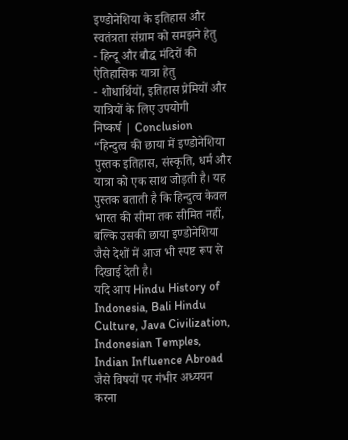इण्डोनेशिया के इतिहास और स्वतंत्रता संग्राम को समझने हेतु
- हिन्दू और बौद्ध मंदिरों की ऐतिहासिक यात्रा हेतु
- शोधार्थियों, इतिहास प्रेमियों और यात्रियों के लिए उपयोगी
निष्कर्ष | Conclusion
“हिन्दुत्व की छाया में इण्डोनेशिया पुस्तक इतिहास, संस्कृति, धर्म और यात्रा को एक साथ जोड़ती है। यह पुस्तक बताती है कि हिन्दुत्व केवल भारत की सीमा तक सीमित नहीं, बल्कि उसकी छाया इण्डोनेशिया जैसे देशों में आज भी स्पष्ट रूप से दिखाई देती है।
यदि आप Hindu History of Indonesia, Bali Hindu Culture, Java Civilization, Indonesian Temples, Indian Influence Abroad जैसे विषयों पर गंभीर अध्ययन करना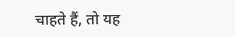चाहते हैं, तो यह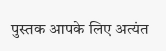पुस्तक आपके लिए अत्यंत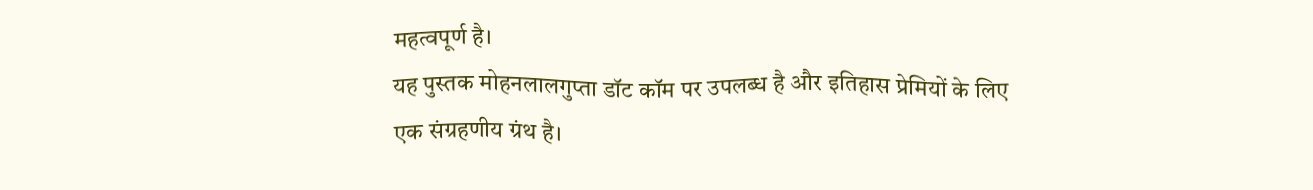महत्वपूर्ण है।
यह पुस्तक मोहनलालगुप्ता डॉट कॉम पर उपलब्ध है और इतिहास प्रेमियों के लिए एक संग्रहणीय ग्रंथ है।